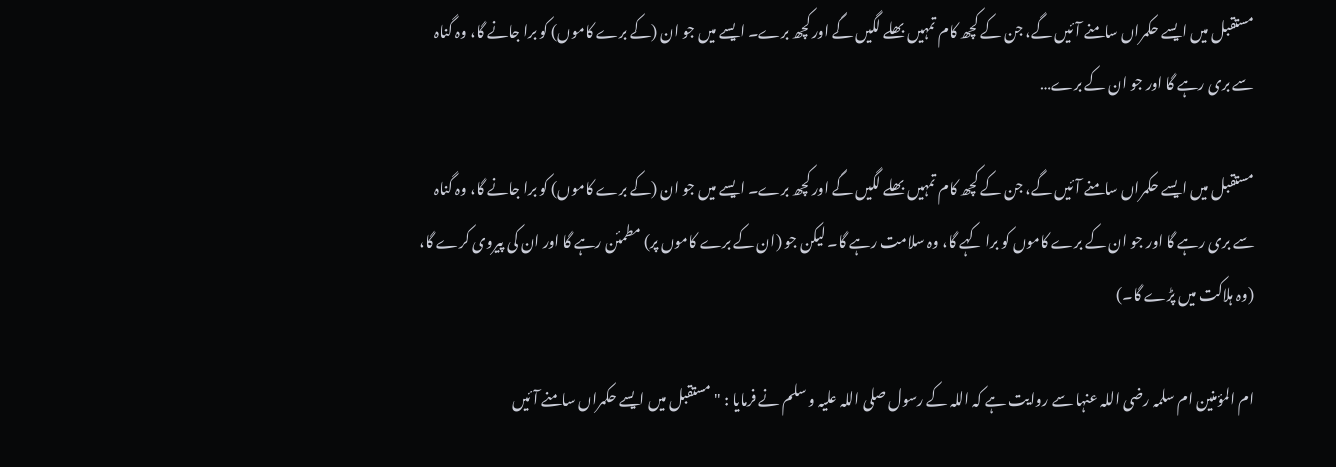مستقبل میں ایسے حکمراں سامنے آئیں گے، جن کے کچھ کام تمہیں بھلے لگیں گے اور کچھ برے۔ ایسے میں جو ان (کے برے کاموں) کو برا جانے گا، وہ گناہ سے بری رہے گا اور جو ان کے برے…

مستقبل میں ایسے حکمراں سامنے آئیں گے، جن کے کچھ کام تمہیں بھلے لگیں گے اور کچھ برے۔ ایسے میں جو ان (کے برے کاموں) کو برا جانے گا، وہ گناہ سے بری رہے گا اور جو ان کے برے کاموں کو برا کہے گا، وہ سلامت رہے گا۔ لیکن جو (ان کے برے کاموں پر) مطمئن رہے گا اور ان کی پیروی کرے گا، (وہ ہلاکت میں پڑے گا۔)

ام المؤمنین ام سلمہ رضی اللہ عنہا سے روایت ہے کہ اللہ کے رسول صلی اللہ علیہ و سلم نے فرمایا : "مستقبل میں ایسے حکمراں سامنے آئیں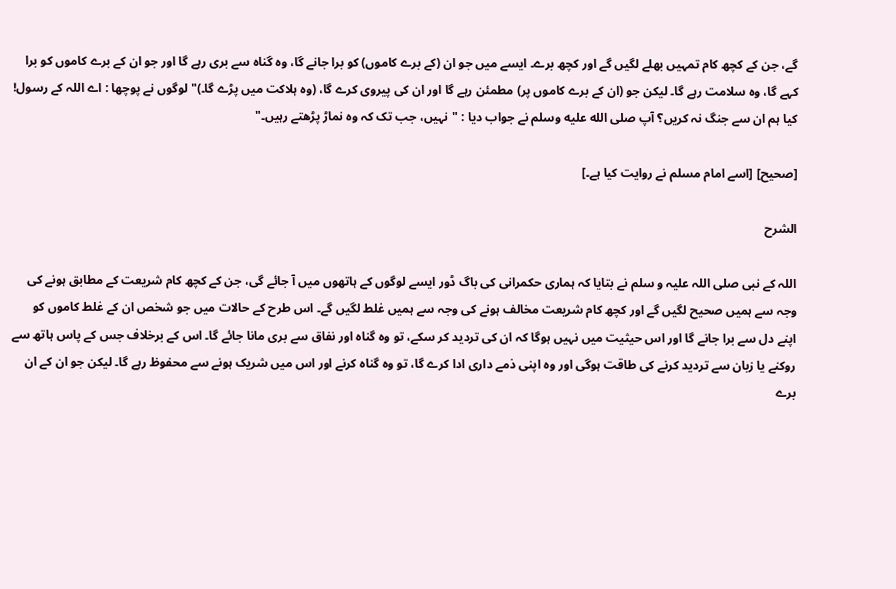گے، جن کے کچھ کام تمہیں بھلے لگیں گے اور کچھ برے۔ ایسے میں جو ان (کے برے کاموں) کو برا جانے گا، وہ گناہ سے بری رہے گا اور جو ان کے برے کاموں کو برا کہے گا، وہ سلامت رہے گا۔ لیکن جو (ان کے برے کاموں پر) مطمئن رہے گا اور ان کی پیروی کرے گا، (وہ ہلاکت میں پڑے گا۔)" لوگوں نے پوچھا : اے اللہ کے رسول! کیا ہم ان سے جنگ نہ کریں؟ آپ صلى الله عليه وسلم نے جواب دیا : "نہیں، جب تک کہ وہ نماڑ پڑھتے رہیں۔"

[صحیح] [اسے امام مسلم نے روایت کیا ہے۔]

الشرح

اللہ کے نبی صلی اللہ علیہ و سلم نے بتایا کہ ہماری حکمرانی کی باگ ڈور ایسے لوگوں کے ہاتھوں میں آ جائے گی، جن کے کچھ کام شریعت کے مطابق ہونے کی وجہ سے ہمیں صحیح لگیں گے اور کچھ کام شریعت مخالف ہونے کی وجہ سے ہمیں غلط لگیں گے۔ اس طرح کے حالات میں جو شخص ان کے غلط کاموں کو اپنے دل سے برا جانے گا اور اس حیثیت میں نہیں ہوگا کہ ان کی تردید کر سکے، تو وہ گناہ اور نفاق سے بری مانا جائے گا۔ اس کے برخلاف جس کے پاس ہاتھ سے روکنے یا زبان سے تردید کرنے کی طاقت ہوگی اور وہ اپنی ذمے داری ادا کرے گا، تو وہ گناہ کرنے اور اس میں شریک ہونے سے محفوظ رہے گا۔ لیکن جو ان کے ان برے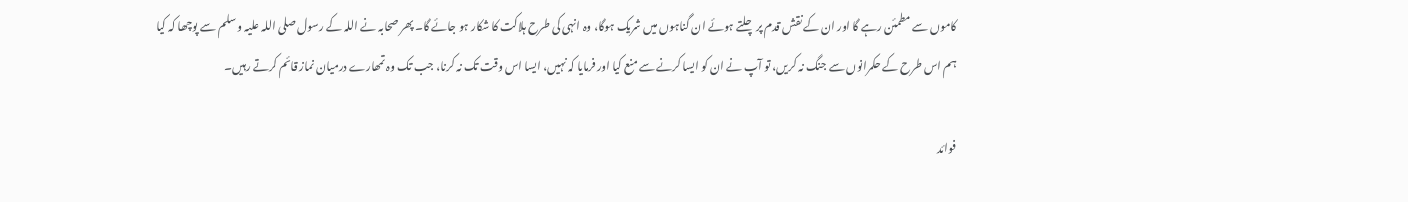کاموں سے مطمئن رہے گا اور ان کے نقش قدم پر چلتے ہوئے ان گناہوں میں شریک ہوگا، وہ انہی کی طرح ہلاکت کا شکار ہو جائے گا۔ پھر صحابہ نے اللہ کے رسول صلی اللہ علیہ و سلم سے پوچھا کہ کیا ہم اس طرح کے حکمرانوں سے جنگ نہ کریں، تو آپ نے ان کو ایسا کرنے سے منع کیا اور فرمایا کہ نہیں، ایسا اس وقت تک نہ کرنا، جب تک وہ تمھارے درمیان نماز قائم کرتے رہیں۔

فوائد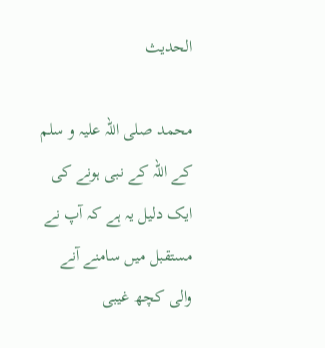الحديث

محمد صلی اللہ علیہ و سلم کے اللہ کے نبی ہونے کی ایک دلیل یہ ہے کہ آپ نے مستقبل میں سامنے آنے والی کچھ غیبی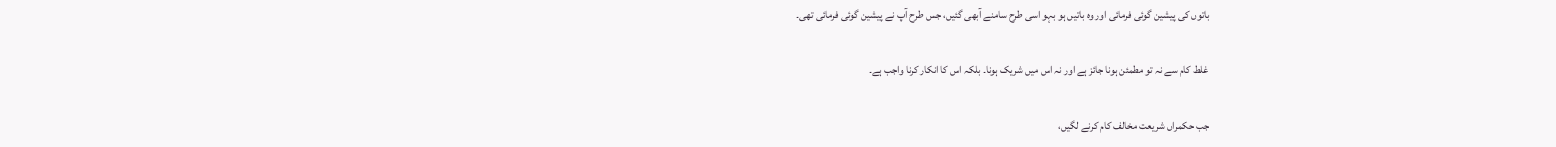باتوں کی پیشین گوئی فرمائی اور وہ باتیں ہو بہو اسی طرح سامنے آبھی گئیں، جس طرح آپ نے پیشین گوئی فرمائی تھی۔

غلط کام سے نہ تو مطمئن ہونا جائز ہے اور نہ اس میں شریک ہونا۔ بلکہ اس کا انکار کرنا واجب ہے۔

جب حکمراں شریعت مخالف کام کرنے لگیں،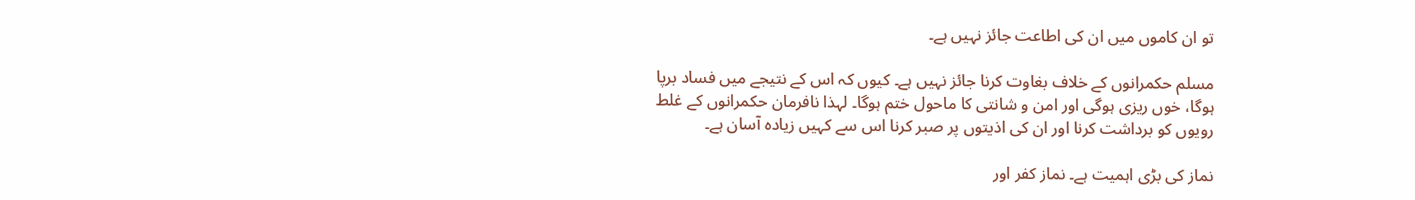تو ان کاموں میں ان کی اطاعت جائز نہيں ہے۔

مسلم حکمرانوں کے خلاف بغاوت کرنا جائز نہيں ہے۔ کیوں کہ اس کے نتیجے میں فساد برپا ہوگا، خوں ریزی ہوگی اور امن و شانتی کا ماحول ختم ہوگا۔ لہذا نافرمان حکمرانوں کے غلط رویوں کو برداشت کرنا اور ان کی اذیتوں پر صبر کرنا اس سے کہیں زیادہ آسان ہے۔

نماز کی بڑی اہمیت ہے۔ نماز کفر اور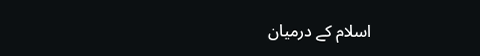اسلام کے درمیان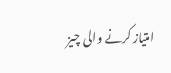امتیاز کرنے والی چیز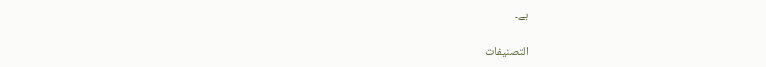ہے۔

التصنيفات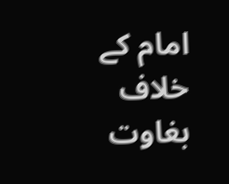امام کے خلاف بغاوت